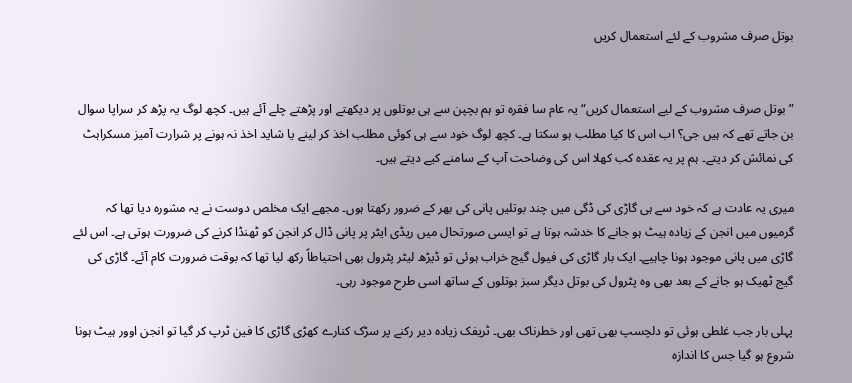بوتل صرف مشروب کے لئے استعمال کریں


”بوتل صرف مشروب کے لیے استعمال کریں“ یہ عام سا فقرہ تو ہم بچپن سے ہی بوتلوں پر دیکھتے اور پڑھتے چلے آئے ہیں۔ کچھ لوگ یہ پڑھ کر سراپا سوال بن جاتے تھے کہ ہیں جی؟ اب اس کا کیا مطلب ہو سکتا ہے۔ کچھ لوگ خود سے ہی کوئی مطلب اخذ کر لینے یا شاید اخذ نہ ہونے پر شرارت آمیز مسکراہٹ کی نمائش کر دیتے۔ ہم پر یہ عقدہ کب کھلا اس کی وضاحت آپ کے سامنے کیے دیتے ہیں۔

میری یہ عادت ہے کہ خود سے ہی گاڑی کی ڈگی میں چند بوتلیں پانی کی بھر کے ضرور رکھتا ہوں۔ مجھے ایک مخلص دوست نے یہ مشورہ دیا تھا کہ گرمیوں میں انجن کے زیادہ ہیٹ ہو جانے کا خدشہ ہوتا ہے تو ایسی صورتحال میں ریڈی ایٹر پر پانی ڈال کر انجن کو ٹھنڈا کرنے کی ضرورت ہوتی ہے۔ اس لئے گاڑی میں پانی موجود ہونا چاہیے۔ ایک بار گاڑی کی فیول گیج خراب ہوئی تو ڈیڑھ لیٹر پٹرول بھی احتیاطاً رکھ لیا تھا کہ بوقت ضرورت کام آئے۔ گاڑی کی گیج ٹھیک ہو جانے کے بعد بھی وہ پٹرول کی بوتل دیگر سبز بوتلوں کے ساتھ اسی طرح موجود رہی۔

پہلی بار جب غلطی ہوئی تو دلچسپ بھی تھی اور خطرناک بھی۔ ٹریفک زیادہ دیر رکنے پر سڑک کنارے کھڑی گاڑی کا فین ٹرپ کر گیا تو انجن اوور ہیٹ ہونا شروع ہو گیا جس کا اندازہ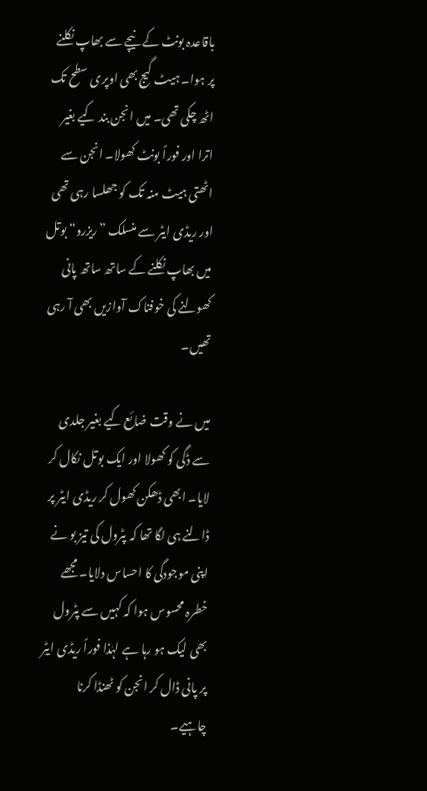باقاعدہ بونٹ کے نیچے سے بھاپ نکلنے پر ہوا۔ ہیٹ گیج بھی اوپری سطح تک اٹھ چکی تھی۔ میں انجن بند کیے بغیر اترا اور فوراً بونٹ کھولا۔ انجن سے اٹھتی ہیٹ منہ تک کو جھلسا رہی تھی اور ریڈی ایٹر سے منسلک ”ریزرو“ بوتل میں بھاپ نکلنے کے ساتھ ساتھ پانی کھولنے کی خوفناک آوازیں بھی آ رہی تھیں۔

میں نے وقت ضائع کیے بغیر جلدی سے ڈگی کو کھولا اور ایک بوتل نکال کر لایا۔ ابھی ڈھکن کھول کر ریڈی ایٹر پر ڈالنے ہی لگا تھا کہ پٹرول کی تیز بو نے اپنی موجودگی کا احساس دلایا۔ مجھے خطرہ محسوس ہوا کہ کہیں سے پٹرول بھی لیک ہو رہا ہے لہٰذا فوراً ریڈی ایٹر پر پانی ڈال کر انجن کو ٹھنڈا کرنا چاہیے۔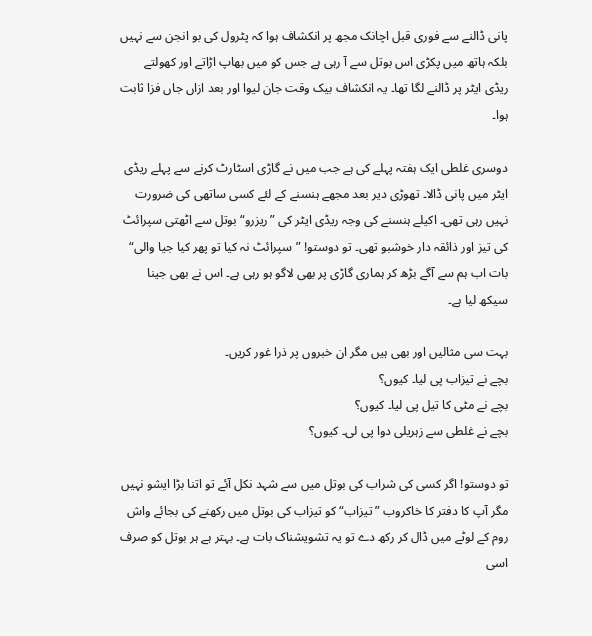پانی ڈالنے سے فوری قبل اچانک مجھ پر انکشاف ہوا کہ پٹرول کی بو انجن سے نہیں بلکہ ہاتھ میں پکڑی اس بوتل سے آ رہی ہے جس کو میں بھاپ اڑاتے اور کھولتے ریڈی ایٹر پر ڈالنے لگا تھا۔ یہ انکشاف بیک وقت جان لیوا اور بعد ازاں جاں فزا ثابت ہوا۔

دوسری غلطی ایک ہفتہ پہلے کی ہے جب میں نے گاڑی اسٹارٹ کرنے سے پہلے ریڈی ایٹر میں پانی ڈالا۔ تھوڑی دیر بعد مجھے ہنسنے کے لئے کسی ساتھی کی ضرورت نہیں رہی تھی۔ اکیلے ہنسنے کی وجہ ریڈی ایٹر کی ”ریزرو“ بوتل سے اٹھتی سپرائٹ کی تیز اور ذائقہ دار خوشبو تھی۔ تو دوستو! ”سپرائٹ نہ کیا تو پھر کیا جیا والی“ بات اب ہم سے آگے بڑھ کر ہماری گاڑی پر بھی لاگو ہو رہی ہے۔ اس نے بھی جینا سیکھ لیا ہے۔

بہت سی مثالیں اور بھی ہیں مگر ان خبروں پر ذرا غور کریں۔
بچے نے تیزاب پی لیا۔ کیوں؟
بچے نے مٹی کا تیل پی لیا۔ کیوں؟
بچے نے غلطی سے زہریلی دوا پی لی۔ کیوں؟

تو دوستو! اگر کسی کی شراب کی بوتل میں سے شہد نکل آئے تو اتنا بڑا ایشو نہیں مگر آپ کا دفتر کا خاکروب ”تیزاب“ کو تیزاب کی بوتل میں رکھنے کی بجائے واش روم کے لوٹے میں ڈال کر رکھ دے تو یہ تشویشناک بات ہے۔ بہتر ہے ہر بوتل کو صرف اسی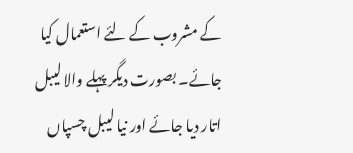کے مشروب کے لئے استعمال کیا جائے۔ بصورت دیگر پہلے والا لیبل اتار دیا جائے اور نیا لیبل چسپاں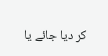کر دیا جائے یا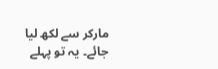مارکر سے لکھ لیا جائے۔ یہ تو پہلے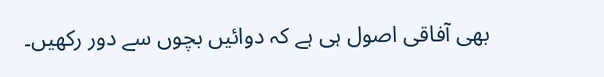بھی آفاقی اصول ہی ہے کہ دوائیں بچوں سے دور رکھیں۔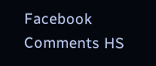Facebook Comments HS